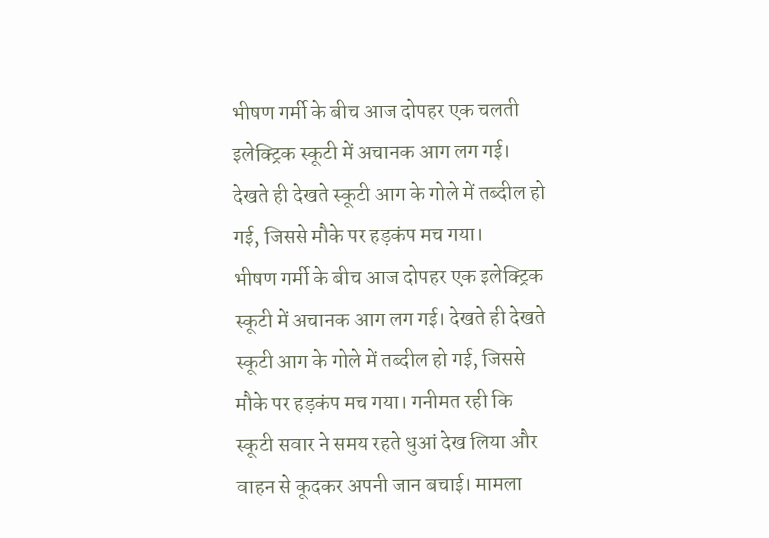भीषण गर्मी के बीच आज दोपहर एक चलती इलेक्ट्रिक स्कूटी में अचानक आग लग गई। देखते ही देखते स्कूटी आग के गोले में तब्दील हो गई, जिससे मौके पर हड़कंप मच गया।
भीषण गर्मी के बीच आज दोपहर एक इलेक्ट्रिक स्कूटी में अचानक आग लग गई। देखते ही देखते स्कूटी आग के गोले में तब्दील हो गई, जिससे मौके पर हड़कंप मच गया। गनीमत रही कि स्कूटी सवार ने समय रहते धुआं देख लिया और वाहन से कूदकर अपनी जान बचाई। मामला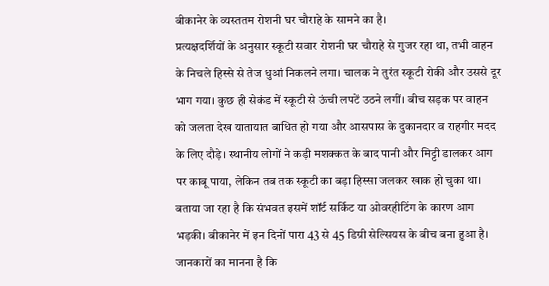बीकानेर के व्यस्ततम रोशनी घर चौराहे के सामने का है।
प्रत्यक्षदर्शियों के अनुसार स्कूटी सवार रोशनी घर चौराहे से गुजर रहा था, तभी वाहन के निचले हिस्से से तेज धुआं निकलने लगा। चालक ने तुरंत स्कूटी रोकी और उससे दूर भाग गया। कुछ ही सेकंड में स्कूटी से ऊंची लपटें उठने लगीं। बीच सड़क पर वाहन को जलता देख यातायात बाधित हो गया और आसपास के दुकानदार व राहगीर मदद के लिए दौड़े। स्थानीय लोगों ने कड़ी मशक्कत के बाद पानी और मिट्टी डालकर आग पर काबू पाया, लेकिन तब तक स्कूटी का बड़ा हिस्सा जलकर खाक हो चुका था।
बताया जा रहा है कि संभवत इसमें शॉर्ट सर्किट या ओवरहीटिंग के कारण आग भड़की। बीकानेर में इन दिनों पारा 43 से 45 डिग्री सेल्सियस के बीच बना हुआ है। जानकारों का मानना है कि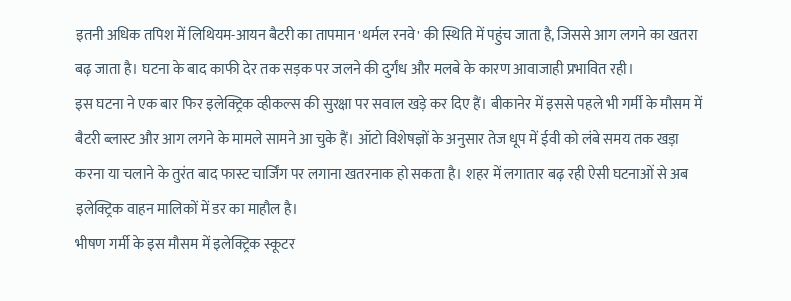इतनी अधिक तपिश में लिथियम-आयन बैटरी का तापमान 'थर्मल रनवे' की स्थिति में पहुंच जाता है, जिससे आग लगने का खतरा बढ़ जाता है। घटना के बाद काफी देर तक सड़क पर जलने की दुर्गंध और मलबे के कारण आवाजाही प्रभावित रही।
इस घटना ने एक बार फिर इलेक्ट्रिक व्हीकल्स की सुरक्षा पर सवाल खड़े कर दिए हैं। बीकानेर में इससे पहले भी गर्मी के मौसम में बैटरी ब्लास्ट और आग लगने के मामले सामने आ चुके हैं। ऑटो विशेषज्ञों के अनुसार तेज धूप में ईवी को लंबे समय तक खड़ा करना या चलाने के तुरंत बाद फास्ट चार्जिंग पर लगाना खतरनाक हो सकता है। शहर में लगातार बढ़ रही ऐसी घटनाओं से अब इलेक्ट्रिक वाहन मालिकों में डर का माहौल है।
भीषण गर्मी के इस मौसम में इलेक्ट्रिक स्कूटर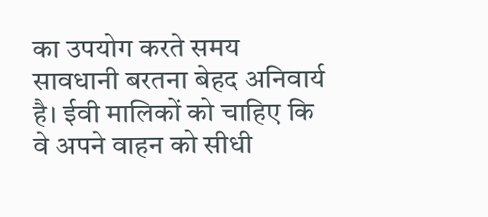का उपयोग करते समय सावधानी बरतना बेहद अनिवार्य है। ईवी मालिकों को चाहिए कि वे अपने वाहन को सीधी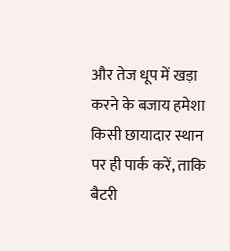और तेज धूप में खड़ा करने के बजाय हमेशा किसी छायादार स्थान पर ही पार्क करें, ताकि बैटरी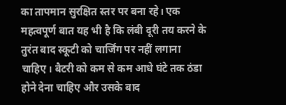का तापमान सुरक्षित स्तर पर बना रहे। एक महत्वपूर्ण बात यह भी है कि लंबी दूरी तय करने के तुरंत बाद स्कूटी को चार्जिंग पर नहीं लगाना चाहिए। बैटरी को कम से कम आधे घंटे तक ठंडा होने देना चाहिए और उसके बाद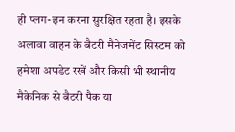ही प्लग-इन करना सुरक्षित रहता है। इसके अलावा वाहन के बैटरी मैनेजमेंट सिस्टम को हमेशा अपडेट रखें और किसी भी स्थानीय मैकेनिक से बैटरी पैक या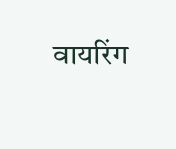वायरिंग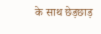के साथ छेड़छाड़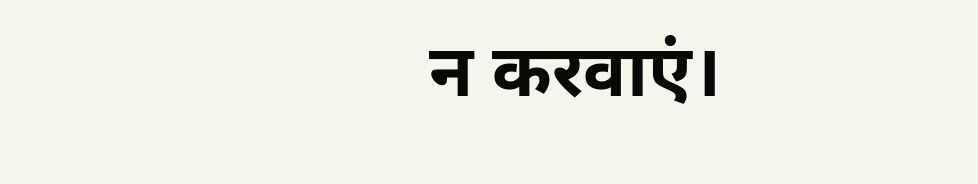न करवाएं।